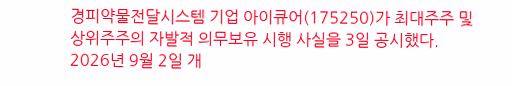경피약물전달시스템 기업 아이큐어(175250)가 최대주주 및 상위주주의 자발적 의무보유 시행 사실을 3일 공시했다.
2026년 9월 2일 개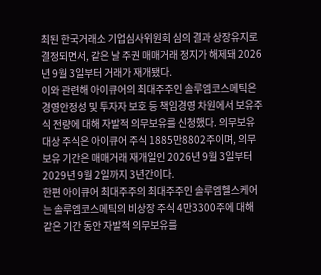최된 한국거래소 기업심사위원회 심의 결과 상장유지로 결정되면서, 같은 날 주권 매매거래 정지가 해제돼 2026년 9월 3일부터 거래가 재개됐다.
이와 관련해 아이큐어의 최대주주인 솔루엠코스메틱은 경영안정성 및 투자자 보호 등 책임경영 차원에서 보유주식 전량에 대해 자발적 의무보유를 신청했다. 의무보유 대상 주식은 아이큐어 주식 1885만8802주이며, 의무보유 기간은 매매거래 재개일인 2026년 9월 3일부터 2029년 9월 2일까지 3년간이다.
한편 아이큐어 최대주주의 최대주주인 솔루엠헬스케어는 솔루엠코스메틱의 비상장 주식 4만3300주에 대해 같은 기간 동안 자발적 의무보유를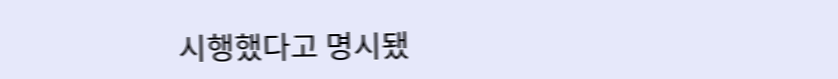시행했다고 명시됐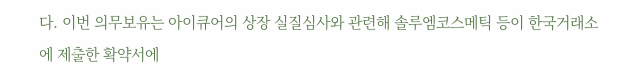다. 이번 의무보유는 아이큐어의 상장 실질심사와 관련해 솔루엠코스메틱 등이 한국거래소에 제출한 확약서에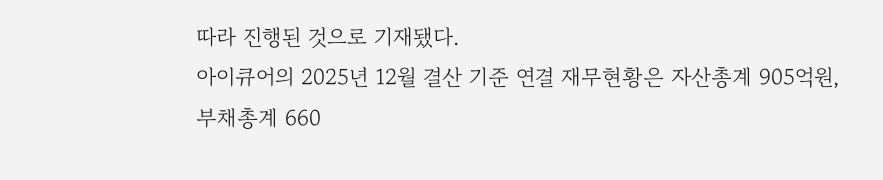따라 진행된 것으로 기재됐다.
아이큐어의 2025년 12월 결산 기준 연결 재무현황은 자산총계 905억원, 부채총계 660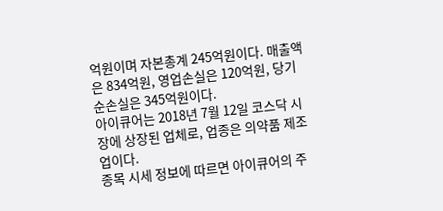억원이며 자본총계 245억원이다. 매출액은 834억원, 영업손실은 120억원, 당기순손실은 345억원이다.
아이큐어는 2018년 7월 12일 코스닥 시장에 상장된 업체로, 업종은 의약품 제조업이다.
종목 시세 정보에 따르면 아이큐어의 주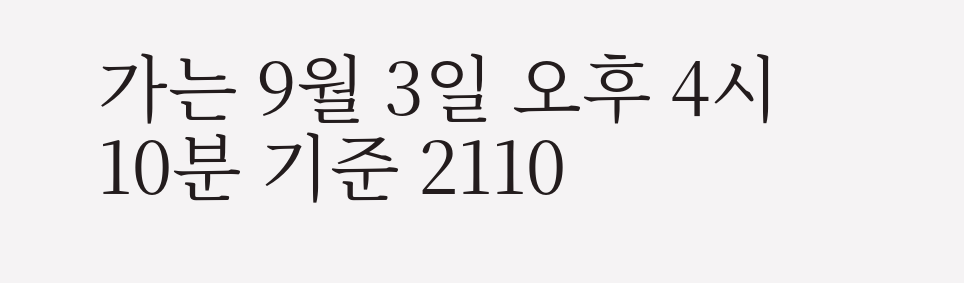가는 9월 3일 오후 4시 10분 기준 2110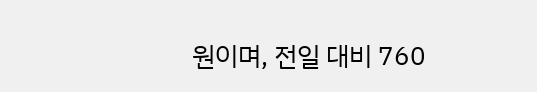원이며, 전일 대비 760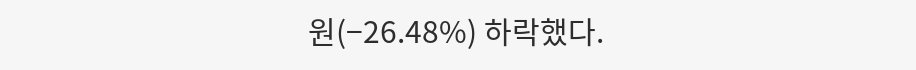원(−26.48%) 하락했다.